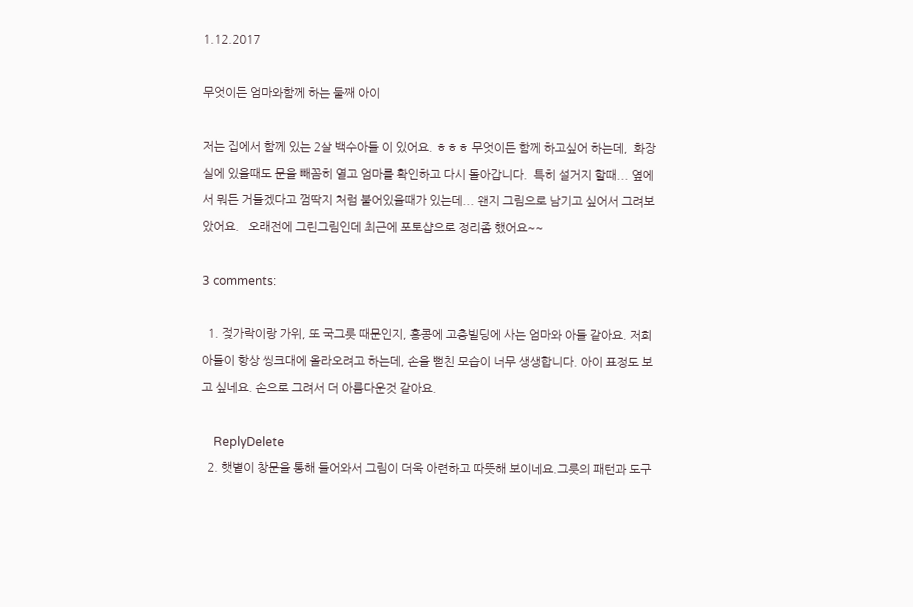1.12.2017

무엇이든 엄마와함께 하는 둘째 아이

저는 집에서 함께 있는 2살 백수아들 이 있어요. ㅎㅎㅎ 무엇이든 함께 하고싶어 하는데,  화장실에 있을때도 문을 빼꼼히 열고 엄마를 확인하고 다시 돌아갑니다.  특히 설거지 할때... 옆에서 뭐든 거들겠다고 껌딱지 처럼 붙어있을때가 있는데... 왠지 그림으로 남기고 싶어서 그려보았어요.   오래전에 그린그림인데 최근에 포토샵으로 정리좀 했어요~~

3 comments:

  1. 젖가락이랑 가위, 또 국그릇 때문인지, 홍콩에 고층빌딩에 사는 엄마와 아들 같아요. 저희 아들이 항상 씽크대에 올라오려고 하는데, 손을 뻗친 모습이 너무 생생합니다. 아이 표정도 보고 싶네요. 손으로 그려서 더 아름다운것 같아요.

    ReplyDelete
  2. 햇볕이 창문을 통해 들어와서 그림이 더욱 아련하고 따뜻해 보이네요.그릇의 패턴과 도구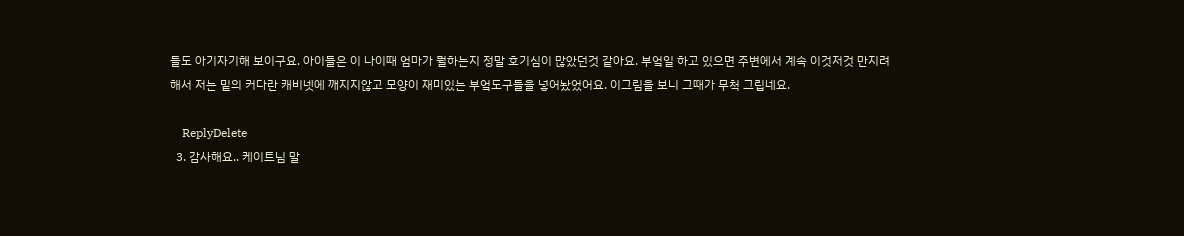들도 아기자기해 보이구요. 아이들은 이 나이때 엄마가 뭘하는지 정말 호기심이 많았던것 같아요. 부엌일 하고 있으면 주변에서 계속 이것저것 만지려해서 저는 밑의 커다란 캐비넷에 깨지지않고 모양이 재미있는 부엌도구들을 넣어놨었어요. 이그림을 보니 그때가 무척 그립네요.

    ReplyDelete
  3. 감사해요.. 케이트님 말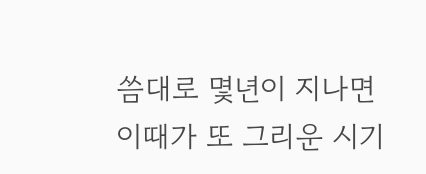씀대로 몇년이 지나면 이때가 또 그리운 시기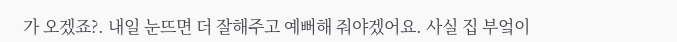가 오겠죠?. 내일 눈뜨면 더 잘해주고 예뻐해 줘야겠어요. 사실 집 부엌이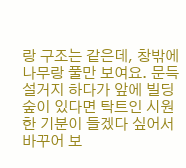랑 구조는 같은데, 창밖에 나무랑 풀만 보여요. 문득 설거지 하다가 앞에 빌딩숲이 있다면 탁트인 시원한 기분이 들겠다 싶어서 바꾸어 보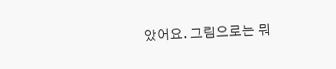았어요. 그림으로는 뭐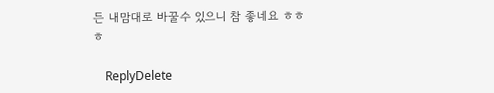든 내맘대로 바꿀수 있으니 참 좋네요 ㅎㅎㅎ

    ReplyDelete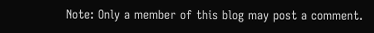Note: Only a member of this blog may post a comment.